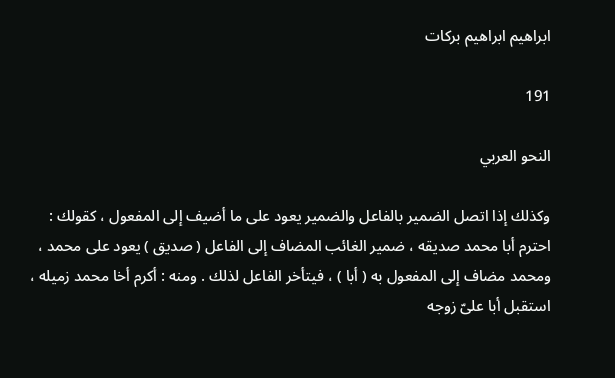ابراهيم ابراهيم بركات

191

النحو العربي

وكذلك إذا اتصل الضمير بالفاعل والضمير يعود على ما أضيف إلى المفعول ، كقولك : احترم أبا محمد صديقه ، ضمير الغائب المضاف إلى الفاعل ( صديق ) يعود على محمد ، ومحمد مضاف إلى المفعول به ( أبا ) ، فيتأخر الفاعل لذلك . ومنه : أكرم أخا محمد زميله ، استقبل أبا علىّ زوجه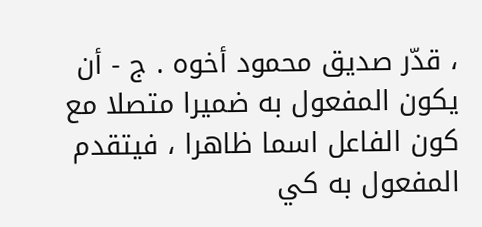، قدّر صديق محمود أخوه . ج - أن يكون المفعول به ضميرا متصلا مع كون الفاعل اسما ظاهرا ، فيتقدم المفعول به كي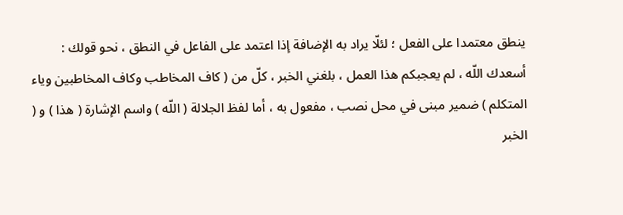ينطق معتمدا على الفعل ؛ لئلّا يراد به الإضافة إذا اعتمد على الفاعل في النطق ، نحو قولك : أسعدك اللّه ، لم يعجبكم هذا العمل ، بلغني الخبر ، كلّ من ( كاف المخاطب وكاف المخاطبين وياء المتكلم ) ضمير مبنى في محل نصب ، مفعول به ، أما لفظ الجلالة ( اللّه ) واسم الإشارة ( هذا ) و ( الخبر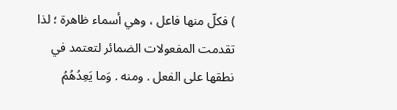) فكلّ منها فاعل ، وهي أسماء ظاهرة ؛ لذا تقدمت المفعولات الضمائر لتعتمد في نطقها على الفعل . ومنه . وَما يَعِدُهُمُ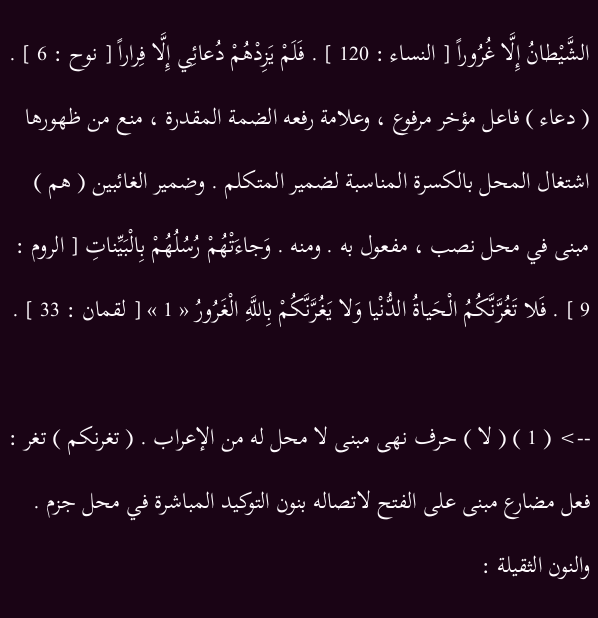الشَّيْطانُ إِلَّا غُرُوراً [ النساء : 120 ] . فَلَمْ يَزِدْهُمْ دُعائِي إِلَّا فِراراً [ نوح : 6 ] . ( دعاء ) فاعل مؤخر مرفوع ، وعلامة رفعه الضمة المقدرة ، منع من ظهورها اشتغال المحل بالكسرة المناسبة لضمير المتكلم . وضمير الغائبين ( هم ) مبنى في محل نصب ، مفعول به . ومنه . وَجاءَتْهُمْ رُسُلُهُمْ بِالْبَيِّناتِ [ الروم : 9 ] . فَلا تَغُرَّنَّكُمُ الْحَياةُ الدُّنْيا وَلا يَغُرَّنَّكُمْ بِاللَّهِ الْغَرُورُ « 1 » [ لقمان : 33 ] .

--> ( 1 ) ( لا ) حرف نهى مبنى لا محل له من الإعراب . ( تغرنكم ) تغر : فعل مضارع مبنى على الفتح لاتصاله بنون التوكيد المباشرة في محل جزم . والنون الثقيلة :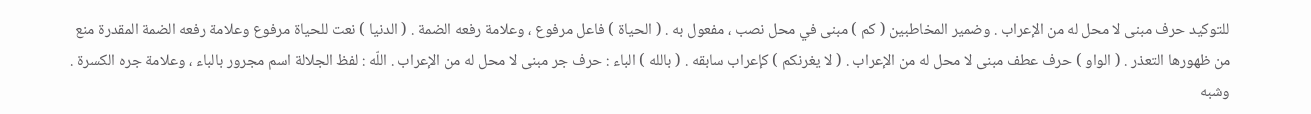للتوكيد حرف مبنى لا محل له من الإعراب . وضمير المخاطبين ( كم ) مبنى في محل نصب ، مفعول به . ( الحياة ) فاعل مرفوع ، وعلامة رفعه الضمة . ( الدنيا ) نعت للحياة مرفوع وعلامة رفعه الضمة المقدرة منع من ظهورها التعذر . ( الواو ) حرف عطف مبنى لا محل له من الإعراب . ( لا يغرنكم ) كإعراب سابقه . ( بالله ) الباء : حرف جر مبنى لا محل له من الإعراب . اللّه : لفظ الجلالة اسم مجرور بالباء ، وعلامة جره الكسرة . وشبه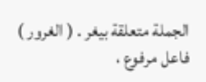الجملة متعلقة بيغر . ( الغرور ) فاعل مرفوع ،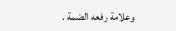وعلامة رفعه الضمة .